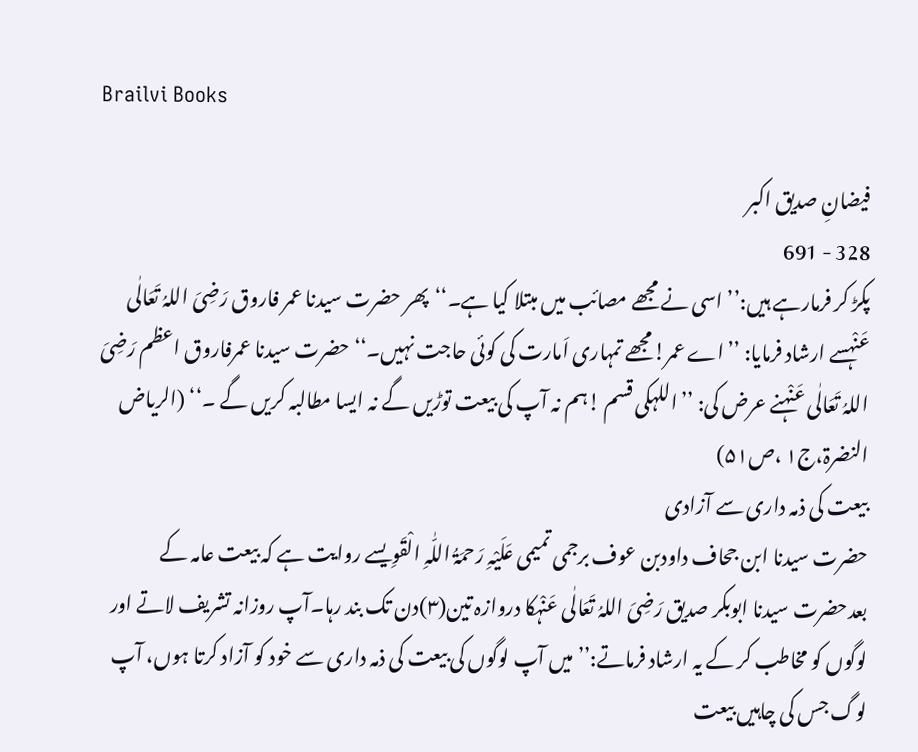Brailvi Books

فیضانِ صدیق اکبر
328 - 691
پکڑ کر فرمارہے ہیں:’’ اسی نے مجھے مصائب میں مبتلا کیا ہے۔‘‘پھر حضرت سیدنا عمر فاروق رَضِیَ اللہُ تَعَالٰی عَنْہسے ارشاد فرمایا: ’’اے عمر!مجھے تمہاری اَمارت کی کوئی حاجت نہیں۔‘‘حضرت سیدنا عمرفاروق اعظم رَضِیَ اللہُ تَعَالٰی عَنْہنے عرض کی: ’’اللہکی قسم !ہم نہ آپ کی بیعت توڑیں گے نہ ایسا مطالبہ کریں گے ۔‘‘ (الریاض النضرۃ،ج۱ ،ص۵۱)
بیعت کی ذمہ داری سے آزادی
حضرت سیدنا ابن جحاف داودبن عوف برجمی تمیمی عَلَیْہِ رَحمَۃُ اللّٰہِ الْقَوِیسے روایت ہے کہ بیعت عامہ کے بعدحضرت سیدنا ابوبکر صدیق رَضِیَ اللہُ تَعَالٰی عَنْہکا دروازہ تین(۳)دن تک بند رہا۔آپ روزانہ تشریف لاتے اور لوگوں کو مخاطب کر کے یہ ارشاد فرماتے:’’ میں آپ لوگوں کی بیعت کی ذمہ داری سے خود کو آزاد کرتا ہوں، آپ لوگ جس کی چاہیں بیعت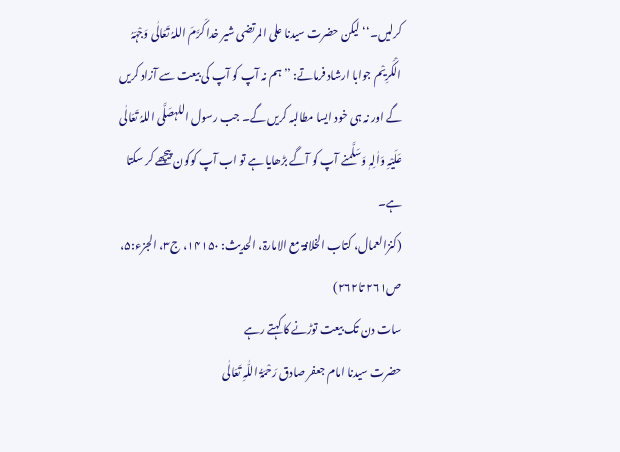کرلیں۔‘‘ لیکن حضرت سیدنا علی المرتضی شیر خدا کَرَّمَ اللہُ تَعَالٰی وَجْہَہُ الْکَرِیْم جوابا ارشاد فرماتے: ’’ہم نہ آپ کو آپ کی بیعت سے آزاد کریں گے اور نہ ہی خود ایسا مطالبہ کریں گے۔ جب رسول اللہصَلَّی اللہُ تَعَالٰی  عَلَیْہِ وَاٰلِہٖ وَسَلَّمنے آپ کو آگے بڑھایا ہے تو اب آپ کوکون پیچھے کر سکتا ہے۔
(کنزالعمال، کتاب الخلافۃ مع الامارۃ، الحدیث: ۱۴۱۵۰، ج۳، الجزء:۵، ص۲۶۱ تا۲۶۲)
سات دن تک بیعت توڑنے کا کہتے رہے
حضرت سیدنا امام جعفر صادق رَحْمَۃُ اللّٰہِ تَعَالٰی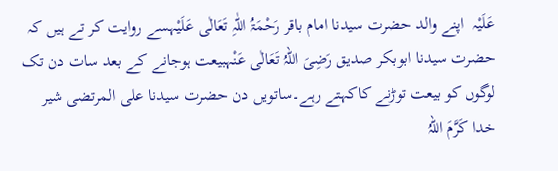عَلَیْہ  اپنے والد حضرت سیدنا امام باقر رَحْمَۃُ اللّٰہِ تَعَالٰی عَلَیْہسے روایت کر تے ہیں کہ حضرت سیدنا ابوبکر صدیق رَضِیَ اللہُ تَعَالٰی عَنْہبیعت ہوجانے کے بعد سات دن تک لوگوں کو بیعت توڑنے کاکہتے رہے۔ساتویں دن حضرت سیدنا علی المرتضی شیر خدا کَرَّمَ اللہُ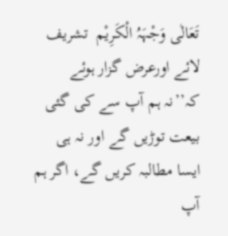تَعَالٰی وَجْہَہُ الْکَرِیْم  تشریف لائے اورعرض گزار ہوئے کہ’’نہ ہم آپ سے کی گئی بیعت توڑیں گے اور نہ ہی ایسا مطالبہ کریں گے، اگر ہم آپ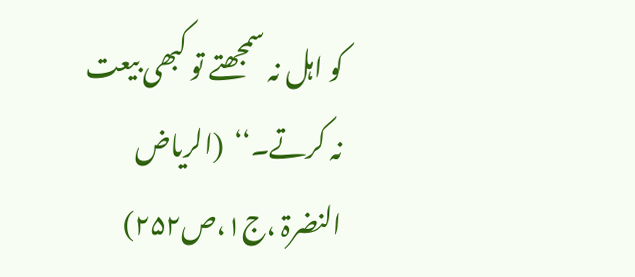کو اہل نہ سمجھتے تو کبھی بیعت نہ کرتے۔‘‘  (الریاض النضرۃ ،ج۱،ص۲۵۲)